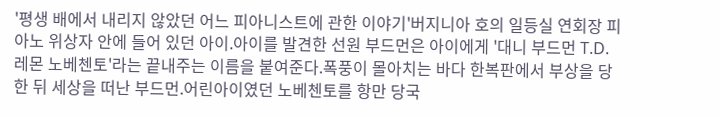'평생 배에서 내리지 않았던 어느 피아니스트에 관한 이야기'버지니아 호의 일등실 연회장 피아노 위상자 안에 들어 있던 아이.아이를 발견한 선원 부드먼은 아이에게 '대니 부드먼 T.D. 레몬 노베첸토'라는 끝내주는 이름을 붙여준다.폭풍이 몰아치는 바다 한복판에서 부상을 당한 뒤 세상을 떠난 부드먼.어린아이였던 노베첸토를 항만 당국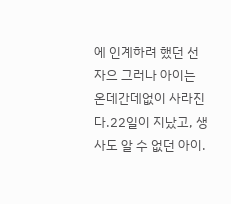에 인계하려 했던 선자으 그러나 아이는 온데간데없이 사라진다.22일이 지났고, 생사도 알 수 없던 아이.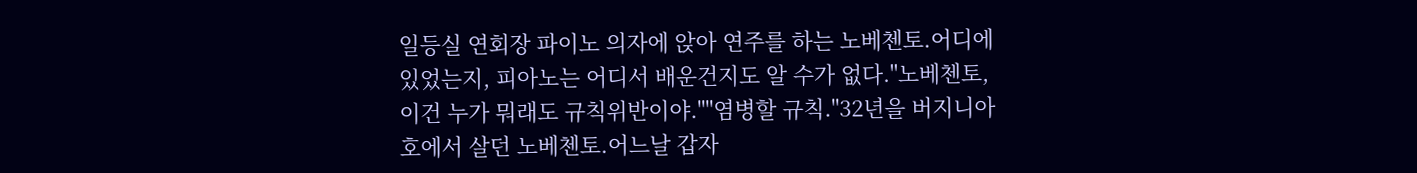일등실 연회장 파이노 의자에 앉아 연주를 하는 노베첸토.어디에 있었는지, 피아노는 어디서 배운건지도 알 수가 없다."노베첸토, 이건 누가 뭐래도 규칙위반이야.""염병할 규칙."32년을 버지니아 호에서 살던 노베첸토.어느날 갑자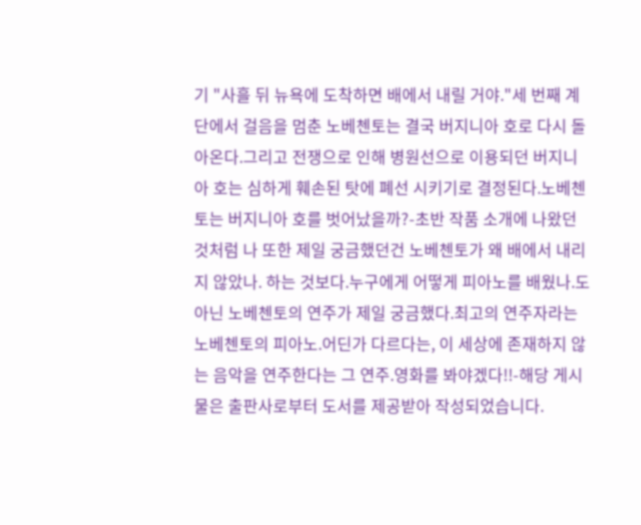기 "사흘 뒤 뉴욕에 도착하면 배에서 내릴 거야."세 번째 계단에서 걸음을 멈춘 노베첸토는 결국 버지니아 호로 다시 돌아온다.그리고 전쟁으로 인해 병원선으로 이용되던 버지니아 호는 심하게 훼손된 탓에 폐선 시키기로 결정된다.노베첸토는 버지니아 호를 벗어났을까?-초반 작품 소개에 나왔던 것처럼 나 또한 제일 궁금했던건 노베첸토가 왜 배에서 내리지 않았나. 하는 것보다.누구에게 어떻게 피아노를 배웠나.도 아닌 노베첸토의 연주가 제일 궁금했다.최고의 연주자라는 노베첸토의 피아노.어딘가 다르다는, 이 세상에 존재하지 않는 음악을 연주한다는 그 연주.영화를 봐야겠다!!-해당 게시물은 출판사로부터 도서를 제공받아 작성되었습니다.